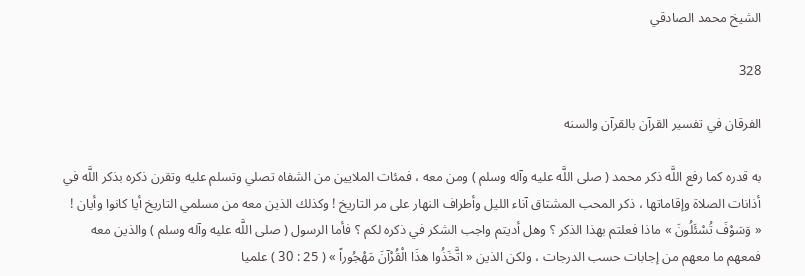الشيخ محمد الصادقي

328

الفرقان في تفسير القرآن بالقرآن والسنه

به قدره كما رفع اللَّه ذكر محمد ( صلى اللَّه عليه وآله وسلم ) ومن معه ، فمئات الملايين من الشفاه تصلي وتسلم عليه وتقرن ذكره بذكر اللَّه في أذانات الصلاة وإقاماتها ، ذكر المحب المشتاق آناء الليل وأطراف النهار على مر التاريخ ! وكذلك الذين معه من مسلمي التاريخ أيا كانوا وأيان ! « وَسَوْفَ تُسْئَلُونَ » ماذا فعلتم بهذا الذكر ؟ وهل أديتم واجب الشكر في ذكره لكم ؟ فأما الرسول ( صلى اللَّه عليه وآله وسلم ) والذين معه فمعهم ما معهم من إجابات حسب الدرجات ، ولكن الذين « اتَّخَذُوا هذَا الْقُرْآنَ مَهْجُوراً » ( 25 : 30 ) علميا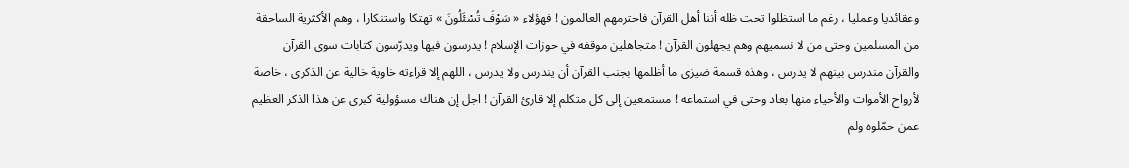وعقائديا وعمليا ، رغم ما استظلوا تحت ظله أننا أهل القرآن فاحترمهم العالمون ! فهؤلاء « سَوْفَ تُسْئَلُونَ » تهتكا واستنكارا ، وهم الأكثرية الساحقة من المسلمين وحتى من لا نسميهم وهم يجهلون القرآن ! متجاهلين موقفه في حوزات الإسلام ! يدرسون فيها ويدرّسون كتابات سوى القرآن والقرآن مندرس بينهم لا يدرس ، وهذه قسمة ضيزى ما أظلمها بجنب القرآن أن يندرس ولا يدرس ، اللهم إلا قراءته خاوية خالية عن الذكرى ، خاصة لأرواح الأموات والأحياء منها بعاد وحتى في استماعه ! مستمعين إلى كل متكلم إلا قارئ القرآن ! اجل إن هناك مسؤولية كبرى عن هذا الذكر العظيم عمن حمّلوه ولم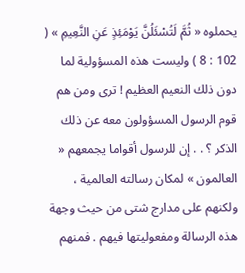يحملوه « ثُمَّ لَتُسْئَلُنَّ يَوْمَئِذٍ عَنِ النَّعِيمِ » ( 102 : 8 ) وليست هذه المسؤولية لما دون ذلك النعيم العظيم ! ترى ومن هم قوم الرسول المسؤولون معه عن ذلك الذكر ؟ . . إن للرسول أقواما يجمعهم « العالمون » لمكان رسالته العالمية ، ولكنهم على مدارج شتى من حيث وجهة هذه الرسالة ومفعوليتها فيهم . فمنهم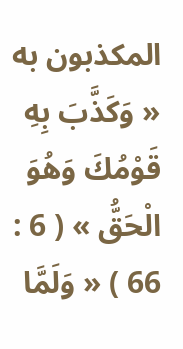المكذبون به « وَكَذَّبَ بِهِ قَوْمُكَ وَهُوَ الْحَقُّ » ( 6 : 66 ) « وَلَمَّا